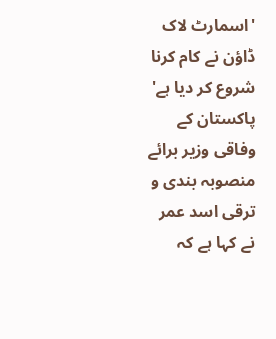'اسمارٹ لاک ڈاؤن نے کام کرنا شروع کر دیا ہے'
پاکستان کے وفاقی وزیر برائے منصوبہ بندی و ترقی اسد عمر نے کہا ہے کہ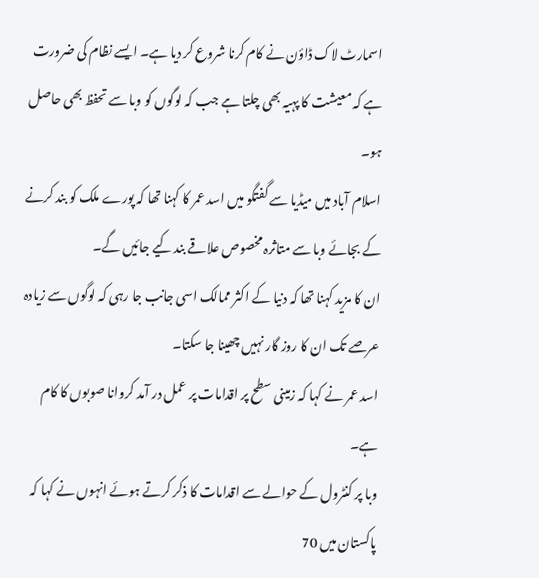اسمارٹ لاک ڈاؤن نے کام کرنا شروع کر دیا ہے۔ ایسے نظام کی ضرورت ہے کہ معیشت کا پہیہ بھی چلتا ہے جب کہ لوگوں کو وبا سے تحفظ بھی حاصل ہو۔
اسلام آباد میں میڈیا سے گفتگو میں اسد عمر کا کہنا تھا کہ پورے ملک کو بند کرنے کے بجائے وبا سے متاثرہ مخصوص علاقے بند کیے جائیں گے۔
ان کا مزید کہنا تھا کہ دنیا کے اکثر ممالک اسی جانب جا رہی کہ لوگوں سے زیادہ عرصے تک ان کا روز گار نہیں چھینا جا سکتا۔
اسد عمر نے کہا کہ زمینی سطح پر اقدامات پر عمل در آمد کروانا صوبوں کا کام ہے۔
وبا پر کنٹرول کے حوالے سے اقدامات کا ذکر کرتے ہوئے انہوں نے کہا کہ پاکستان میں 70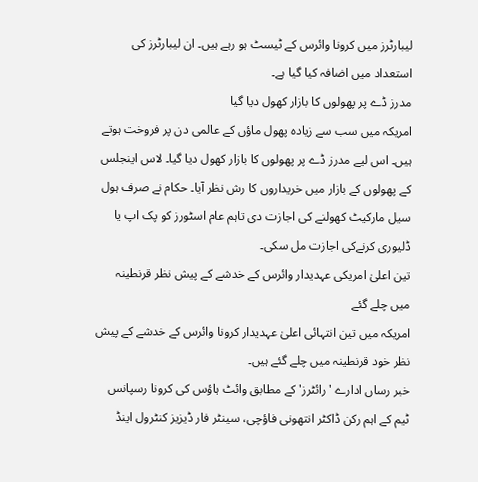لیبارٹرز میں کرونا وائرس کے ٹیسٹ ہو رہے ہیں۔ ان لیبارٹرز کی استعداد میں اضافہ کیا گیا ہے۔
مدرز ڈے پر پھولوں کا بازار کھول دیا گیا
امریکہ میں سب سے زیادہ پھول ماؤں کے عالمی دن پر فروخت ہوتے ہیں۔ اس لیے مدرز ڈے پر پھولوں کا بازار کھول دیا گیا۔ لاس اینجلس کے پھولوں کے بازار میں خریداروں کا رش نظر آیا۔ حکام نے صرف ہول سیل مارکیٹ کھولنے کی اجازت دی تاہم عام اسٹورز کو پک اپ یا ڈلیوری کرنےکی اجازت مل سکی۔
تین اعلیٰ امریکی عہدیدار وائرس کے خدشے کے پیش نظر قرنطینہ میں چلے گئے
امریکہ میں تین انتہائی اعلیٰ عہدیدار کرونا وائرس کے خدشے کے پیش نظر خود قرنطینہ میں چلے گئے ہیں۔
خبر رساں ادارے 'رائٹرز' کے مطابق وائٹ ہاؤس کی کرونا رسپانس ٹیم کے اہم رکن ڈاکٹر انتھونی فاؤچی، سینٹر فار ڈیزیز کنٹرول اینڈ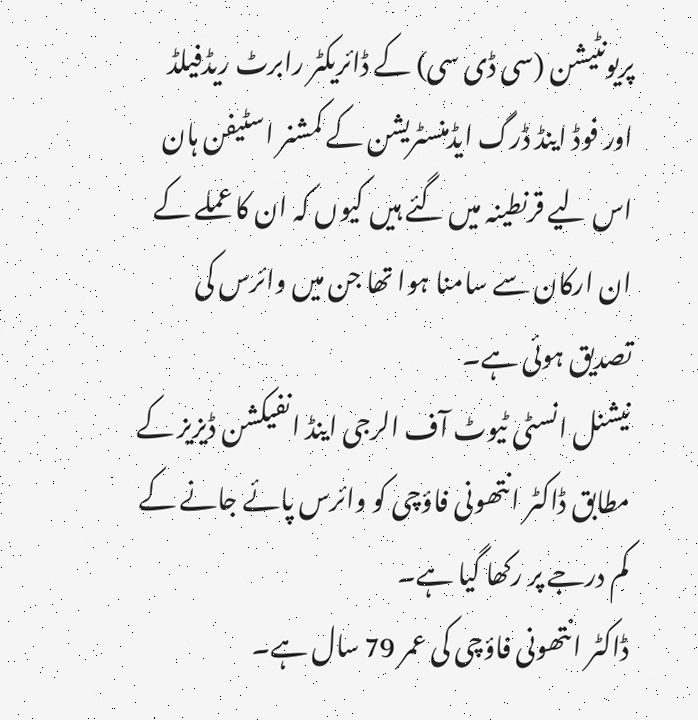پریونٹیشن (سی ڈی سی) کے ڈائریکٹر رابرٹ ریڈفیلڈ اور فوڈ اینڈ ڈرگ ایڈمنسٹریشن کے کمشنر اسٹیفن ہان اس لیے قرنطینہ میں گئے ہیں کیوں کہ ان کا عملے کے ان ارکان سے سامنا ہوا تھا جن میں وائرس کی تصدیق ہوئی ہے۔
نیشنل انسٹی ٹیوٹ آف الرجی اینڈ انفیکشن ڈیزیز کے مطابق ڈاکٹر انتھونی فاؤچی کو وائرس پائے جانے کے کم درجے پر رکھا گیا ہے۔
ڈاکٹر انتھونی فاؤچی کی عمر 79 سال ہے۔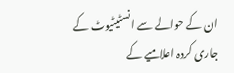ان کے حوالے سے انسٹیٹیوٹ کے جاری کردہ اعلامیے کے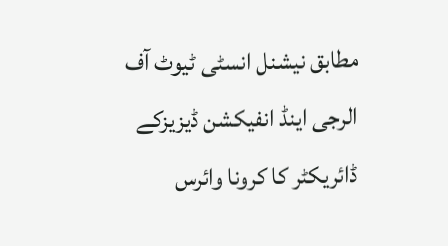مطابق نیشنل انسٹی ٹیوٹ آف الرجی اینڈ انفیکشن ڈیزیزکے ڈائریکٹر کا کرونا وائرس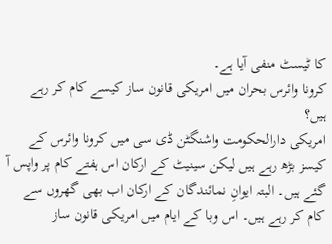کا ٹیسٹ منفی آیا ہے۔
کرونا وائرس بحران میں امریکی قانون ساز کیسے کام کر رہے ہیں؟
امریکی دارالحکومت واشنگٹن ڈی سی میں کرونا وائرس کے کیسز بڑھ رہے ہیں لیکن سینیٹ کے ارکان اس ہفتے کام پر واپس آ گئے ہیں۔ البتہ ایوانِ نمائندگان کے ارکان اب بھی گھروں سے کام کر رہے ہیں۔ اس وبا کے ایام میں امریکی قانون ساز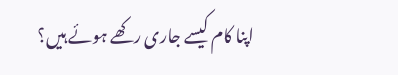اپنا کام کیسے جاری رکھے ہوئے ہیں؟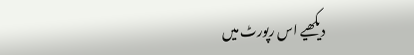دیکھیے اس رپورٹ میں